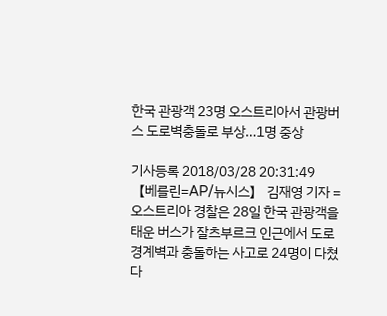한국 관광객 23명 오스트리아서 관광버스 도로벽충돌로 부상…1명 중상

기사등록 2018/03/28 20:31:49
【베를린=AP/뉴시스】 김재영 기자 = 오스트리아 경찰은 28일 한국 관광객을 태운 버스가 잘츠부르크 인근에서 도로 경계벽과 충돌하는 사고로 24명이 다쳤다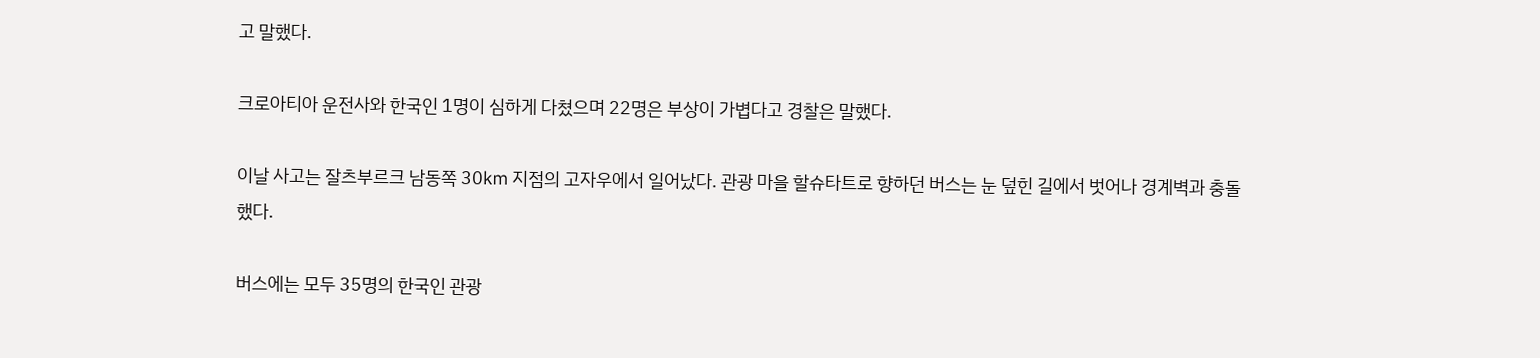고 말했다.

크로아티아 운전사와 한국인 1명이 심하게 다쳤으며 22명은 부상이 가볍다고 경찰은 말했다.

이날 사고는 잘츠부르크 남동쪽 30㎞ 지점의 고자우에서 일어났다. 관광 마을 할슈타트로 향하던 버스는 눈 덮힌 길에서 벗어나 경계벽과 충돌했다.

버스에는 모두 35명의 한국인 관광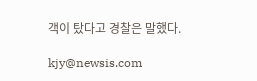객이 탔다고 경찰은 말했다.

kjy@newsis.com